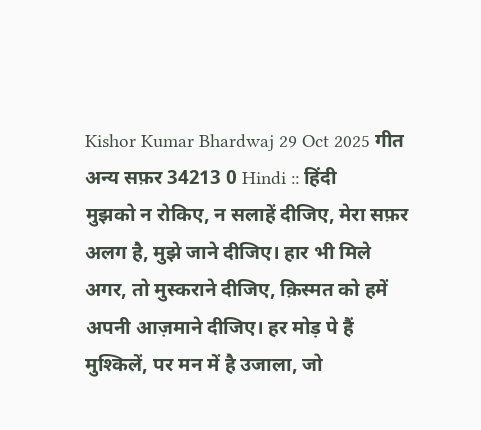Kishor Kumar Bhardwaj 29 Oct 2025 गीत अन्य सफ़र 34213 0 Hindi :: हिंदी
मुझको न रोकिए, न सलाहें दीजिए, मेरा सफ़र अलग है, मुझे जाने दीजिए। हार भी मिले अगर, तो मुस्कराने दीजिए, क़िस्मत को हमें अपनी आज़माने दीजिए। हर मोड़ पे हैं मुश्किलें, पर मन में है उजाला, जो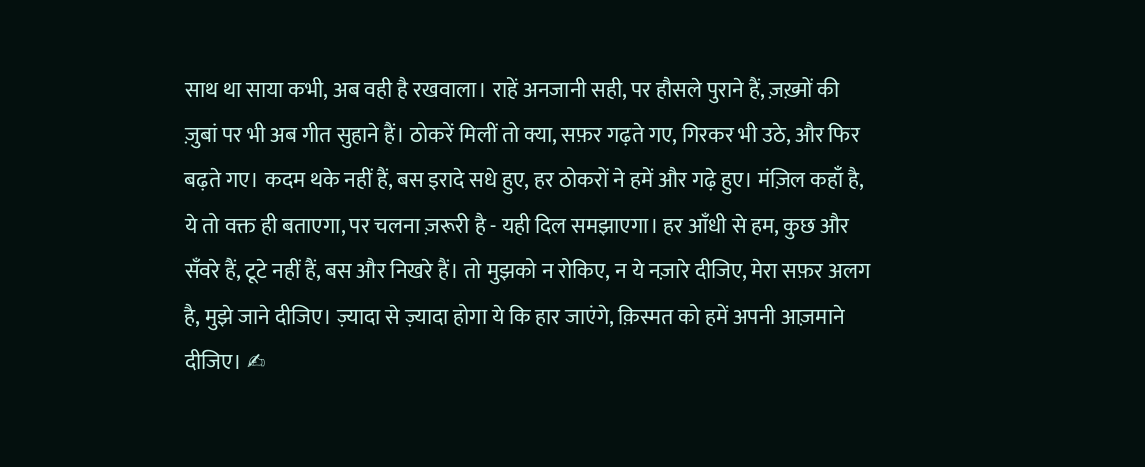साथ था साया कभी, अब वही है रखवाला। राहें अनजानी सही, पर हौसले पुराने हैं, ज़ख़्मों की ज़ुबां पर भी अब गीत सुहाने हैं। ठोकरें मिलीं तो क्या, सफ़र गढ़ते गए, गिरकर भी उठे, और फिर बढ़ते गए। कदम थके नहीं हैं, बस इरादे सधे हुए, हर ठोकरों ने हमें और गढ़े हुए। मंज़िल कहाँ है, ये तो वक्त ही बताएगा, पर चलना ज़रूरी है - यही दिल समझाएगा। हर आँधी से हम, कुछ और सँवरे हैं, टूटे नहीं हैं, बस और निखरे हैं। तो मुझको न रोकिए, न ये नज़ारे दीजिए, मेरा सफ़र अलग है, मुझे जाने दीजिए। ज़्यादा से ज़्यादा होगा ये कि हार जाएंगे, क़िस्मत को हमें अपनी आज़माने दीजिए। ✍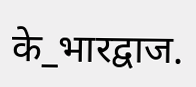के_भारद्वाज.